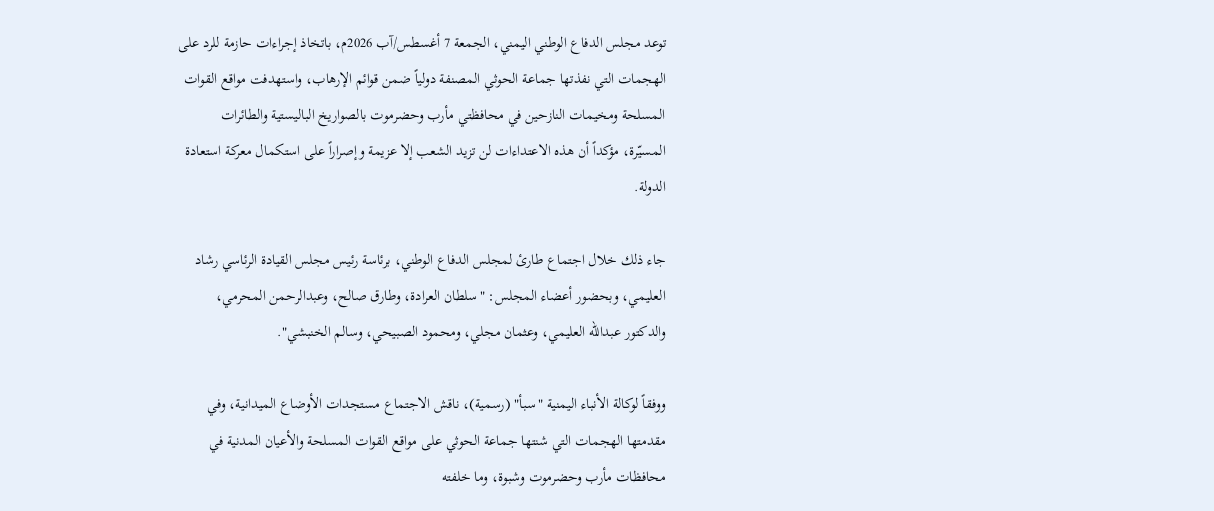توعد مجلس الدفاع الوطني اليمني، الجمعة 7 أغسطس/آب 2026م، باتخاذ إجراءات حازمة للرد على الهجمات التي نفذتها جماعة الحوثي المصنفة دولياً ضمن قوائم الإرهاب، واستهدفت مواقع القوات المسلحة ومخيمات النازحين في محافظتي مأرب وحضرموت بالصواريخ الباليستية والطائرات المسيّرة، مؤكداً أن هذه الاعتداءات لن تزيد الشعب إلا عزيمة وإصراراً على استكمال معركة استعادة الدولة.

جاء ذلك خلال اجتماع طارئ لمجلس الدفاع الوطني، برئاسة رئيس مجلس القيادة الرئاسي رشاد العليمي، وبحضور أعضاء المجلس: "سلطان العرادة، وطارق صالح، وعبدالرحمن المحرمي، والدكتور عبدالله العليمي، وعثمان مجلي، ومحمود الصبيحي، وسالم الخنبشي".

ووفقاً لوكالة الأنباء اليمنية "سبأ" (رسمية)، ناقش الاجتماع مستجدات الأوضاع الميدانية، وفي مقدمتها الهجمات التي شنتها جماعة الحوثي على مواقع القوات المسلحة والأعيان المدنية في محافظات مأرب وحضرموت وشبوة، وما خلفته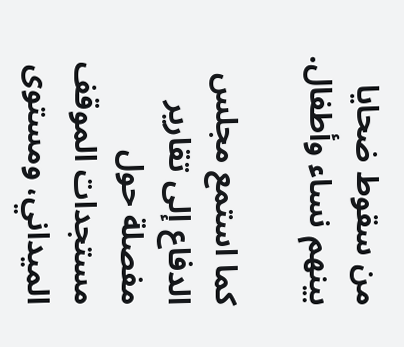من سقوط ضحايا بينهم نساء وأطفال.

كما استمع مجلس الدفاع إلى تقارير مفصلة حول مستجدات الموقف الميداني، ومستوى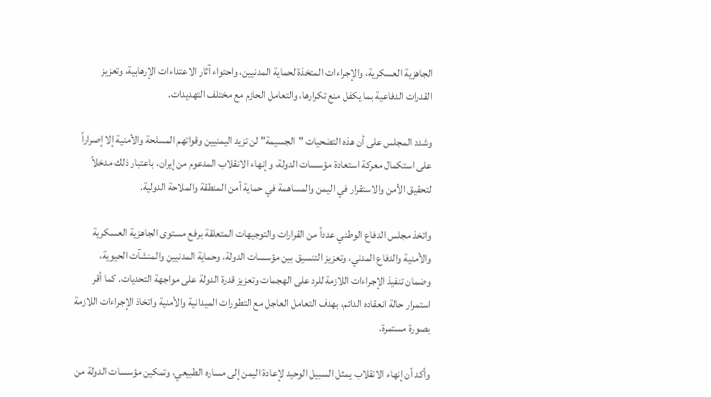الجاهزية العسكرية، والإجراءات المتخذة لحماية المدنيين، واحتواء آثار الاعتداءات الإرهابية، وتعزيز القدرات الدفاعية بما يكفل منع تكرارها، والتعامل الحازم مع مختلف التهديدات.

وشدد المجلس على أن هذه التضحيات "الجسيمة" لن تزيد اليمنيين وقواتهم المسلحة والأمنية إلا إصراراً على استكمال معركة استعادة مؤسسات الدولة، وإنهاء الانقلاب المدعوم من إيران، باعتبار ذلك مدخلاً لتحقيق الأمن والاستقرار في اليمن والمساهمة في حماية أمن المنطقة والملاحة الدولية.

واتخذ مجلس الدفاع الوطني عدداً من القرارات والتوجيهات المتعلقة برفع مستوى الجاهزية العسكرية والأمنية والدفاع المدني، وتعزيز التنسيق بين مؤسسات الدولة، وحماية المدنيين والمنشآت الحيوية، وضمان تنفيذ الإجراءات اللازمة للرد على الهجمات وتعزيز قدرة الدولة على مواجهة التحديات. كما أقر استمرار حالة انعقاده الدائم، بهدف التعامل العاجل مع التطورات الميدانية والأمنية واتخاذ الإجراءات اللازمة بصورة مستمرة.

وأكد أن إنهاء الانقلاب يمثل السبيل الوحيد لإعادة اليمن إلى مساره الطبيعي، وتمكين مؤسسات الدولة من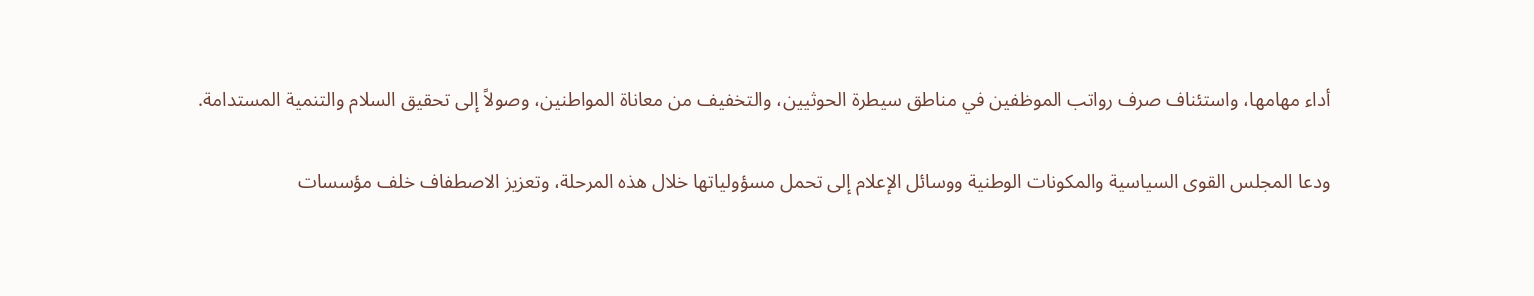أداء مهامها، واستئناف صرف رواتب الموظفين في مناطق سيطرة الحوثيين، والتخفيف من معاناة المواطنين، وصولاً إلى تحقيق السلام والتنمية المستدامة.

ودعا المجلس القوى السياسية والمكونات الوطنية ووسائل الإعلام إلى تحمل مسؤولياتها خلال هذه المرحلة، وتعزيز الاصطفاف خلف مؤسسات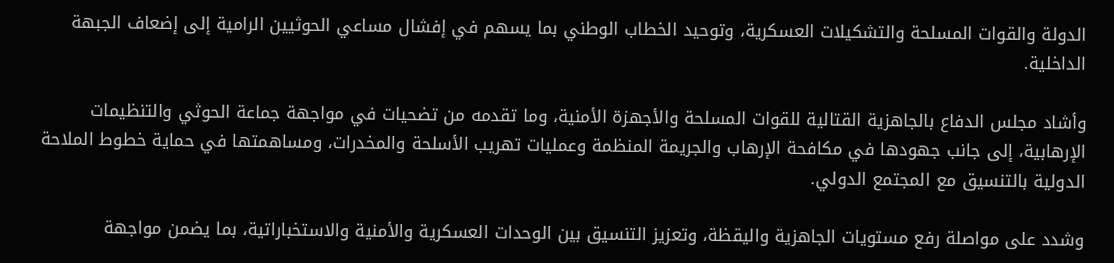الدولة والقوات المسلحة والتشكيلات العسكرية، وتوحيد الخطاب الوطني بما يسهم في إفشال مساعي الحوثيين الرامية إلى إضعاف الجبهة الداخلية.

وأشاد مجلس الدفاع بالجاهزية القتالية للقوات المسلحة والأجهزة الأمنية، وما تقدمه من تضحيات في مواجهة جماعة الحوثي والتنظيمات الإرهابية، إلى جانب جهودها في مكافحة الإرهاب والجريمة المنظمة وعمليات تهريب الأسلحة والمخدرات، ومساهمتها في حماية خطوط الملاحة الدولية بالتنسيق مع المجتمع الدولي.

وشدد على مواصلة رفع مستويات الجاهزية واليقظة، وتعزيز التنسيق بين الوحدات العسكرية والأمنية والاستخباراتية، بما يضمن مواجهة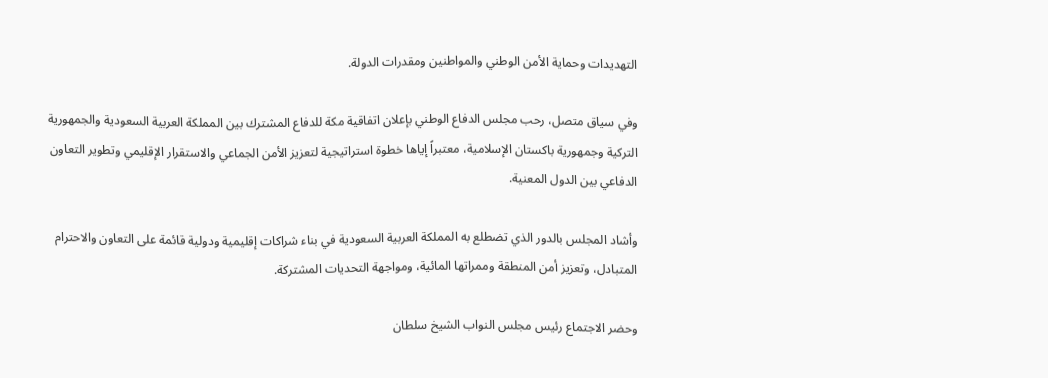التهديدات وحماية الأمن الوطني والمواطنين ومقدرات الدولة.

وفي سياق متصل، رحب مجلس الدفاع الوطني بإعلان اتفاقية مكة للدفاع المشترك بين المملكة العربية السعودية والجمهورية التركية وجمهورية باكستان الإسلامية، معتبراً إياها خطوة استراتيجية لتعزيز الأمن الجماعي والاستقرار الإقليمي وتطوير التعاون الدفاعي بين الدول المعنية.

وأشاد المجلس بالدور الذي تضطلع به المملكة العربية السعودية في بناء شراكات إقليمية ودولية قائمة على التعاون والاحترام المتبادل، وتعزيز أمن المنطقة وممراتها المائية، ومواجهة التحديات المشتركة.

وحضر الاجتماع رئيس مجلس النواب الشيخ سلطان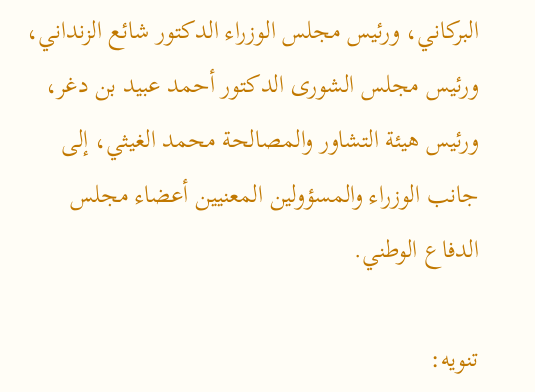البركاني، ورئيس مجلس الوزراء الدكتور شائع الزنداني، ورئيس مجلس الشورى الدكتور أحمد عبيد بن دغر، ورئيس هيئة التشاور والمصالحة محمد الغيثي، إلى جانب الوزراء والمسؤولين المعنيين أعضاء مجلس الدفاع الوطني.

تنويه: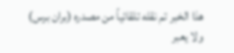هذا الخبر تم نقله تلقائياً من مصدره (بران برس) ولا يعبر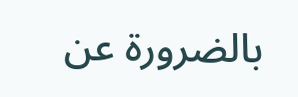بالضرورة عن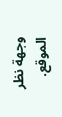وجهة نظر الموقع.